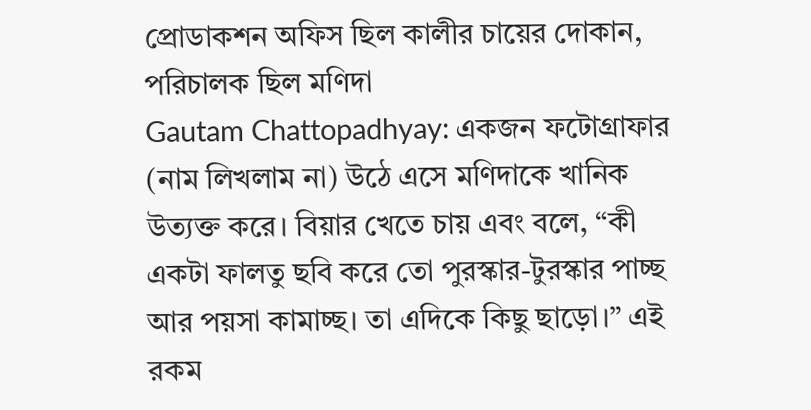প্রোডাকশন অফিস ছিল কালীর চায়ের দোকান, পরিচালক ছিল মণিদা
Gautam Chattopadhyay: একজন ফটোগ্রাফার (নাম লিখলাম না) উঠে এসে মণিদাকে খানিক উত্যক্ত করে। বিয়ার খেতে চায় এবং বলে, “কী একটা ফালতু ছবি করে তো পুরস্কার-টুরস্কার পাচ্ছ আর পয়সা কামাচ্ছ। তা এদিকে কিছু ছাড়ো।” এই রকম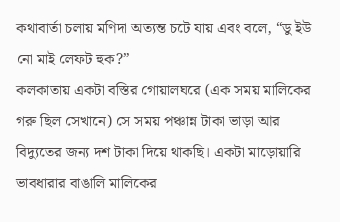কথাবার্তা চলায় মণিদা অত্যন্ত চটে যায় এবং বলে, “ডু ইউ নো মাই লেফট হুক?”
কলকাতায় একটা বস্তির গোয়ালঘরে (এক সময় মালিকের গরু ছিল সেখানে) সে সময় পঞ্চান্ন টাকা ভাড়া আর বিদ্যুতের জন্য দশ টাকা দিয়ে থাকছি। একটা মাড়োয়ারি ভাবধারার বাঙালি মালিকের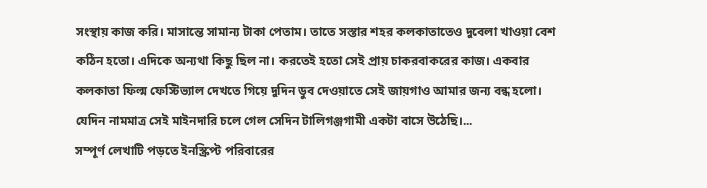সংস্থায় কাজ করি। মাসান্তে সামান্য টাকা পেতাম। তাতে সস্তার শহর কলকাতাতেও দুবেলা খাওয়া বেশ কঠিন হতো। এদিকে অন্যথা কিছু ছিল না। করতেই হতো সেই প্রায় চাকরবাকরের কাজ। একবার কলকাতা ফিল্ম ফেস্টিভ্যাল দেখতে গিয়ে দুদিন ডুব দেওয়াতে সেই জায়গাও আমার জন্য বন্ধ হলো। যেদিন নামমাত্র সেই মাইনদারি চলে গেল সেদিন টালিগঞ্জগামী একটা বাসে উঠেছি।...
সম্পূর্ণ লেখাটি পড়তে ইনস্ক্রিপ্ট পরিবারের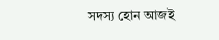সদস্য হোন আজই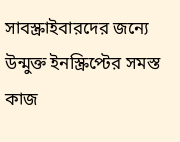সাবস্ক্রাইবারদের জন্যে উন্মুক্ত ইনস্ক্রিপ্টের সমস্ত কাজ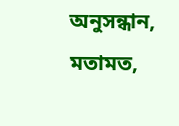অনুসন্ধান, মতামত,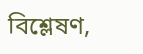বিশ্লেষণ,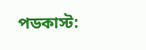পডকাস্ট: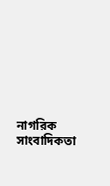নাগরিক সাংবাদিকতা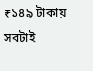₹১৪৯ টাকায় সবটাই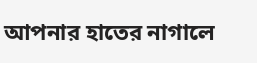আপনার হাতের নাগালে